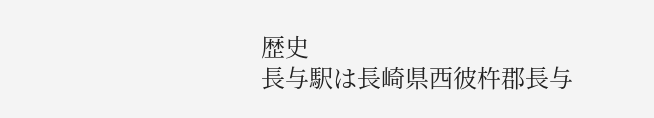歴史
長与駅は長崎県西彼杵郡長与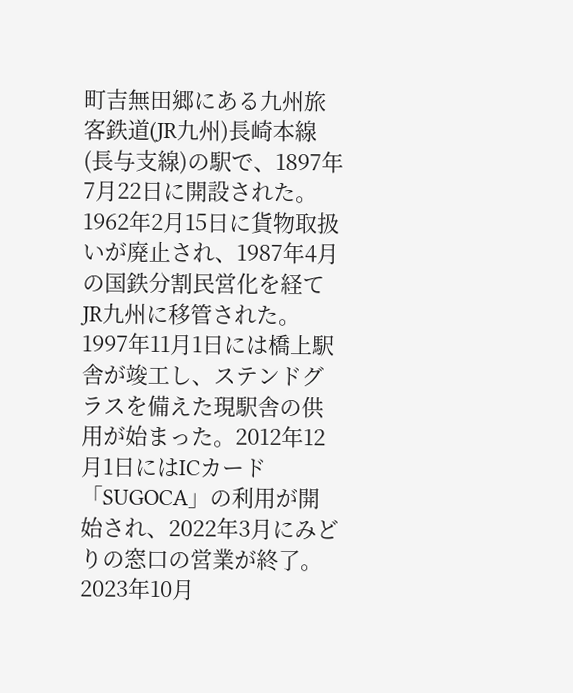町吉無田郷にある九州旅客鉄道(JR九州)長崎本線(長与支線)の駅で、1897年7月22日に開設された。1962年2月15日に貨物取扱いが廃止され、1987年4月の国鉄分割民営化を経てJR九州に移管された。1997年11月1日には橋上駅舎が竣工し、ステンドグラスを備えた現駅舎の供用が始まった。2012年12月1日にはICカード「SUGOCA」の利用が開始され、2022年3月にみどりの窓口の営業が終了。2023年10月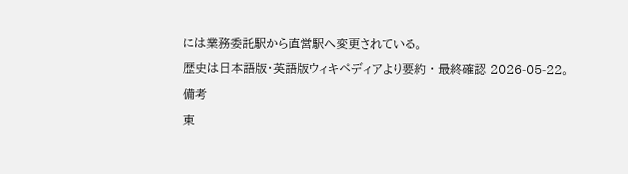には業務委託駅から直営駅へ変更されている。
歴史は日本語版・英語版ウィキペディアより要約 · 最終確認 2026-05-22。
備考
東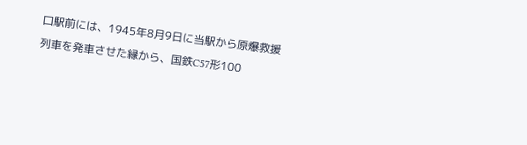口駅前には、1945年8月9日に当駅から原爆救援列車を発車させた縁から、国鉄C57形100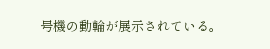号機の動輪が展示されている。